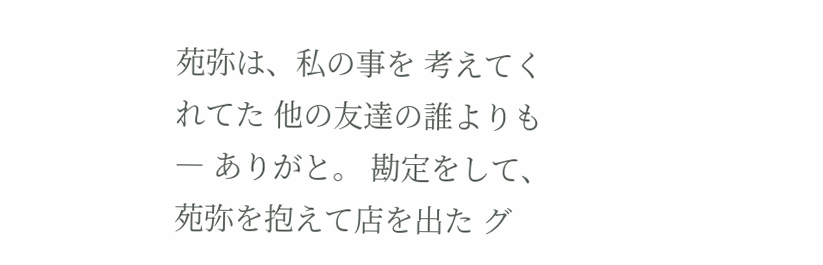苑弥は、私の事を 考えてくれてた 他の友達の誰よりも― ありがと。 勘定をして、 苑弥を抱えて店を出た グ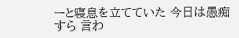ーと寝息を立てていた 今日は愚痴すら 言わ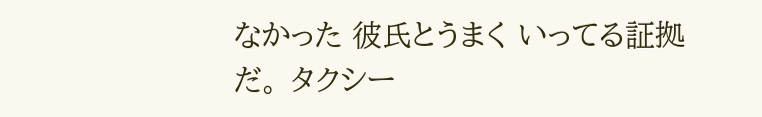なかった 彼氏とうまく いってる証拠だ。 タクシー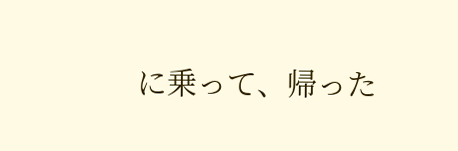に乗って、帰った